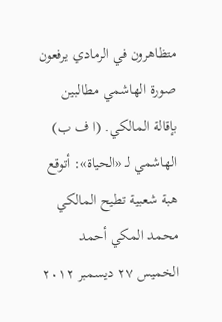متظاهرون في الرمادي يرفعون صورة الهاشمي مطالبين بإقالة المالكي. (ا ف ب)
الهاشمي لـ «الحياة»: أتوقع هبة شعبية تطيح المالكي
محمد المكي أحمد
الخميس ٢٧ ديسمبر ٢٠١٢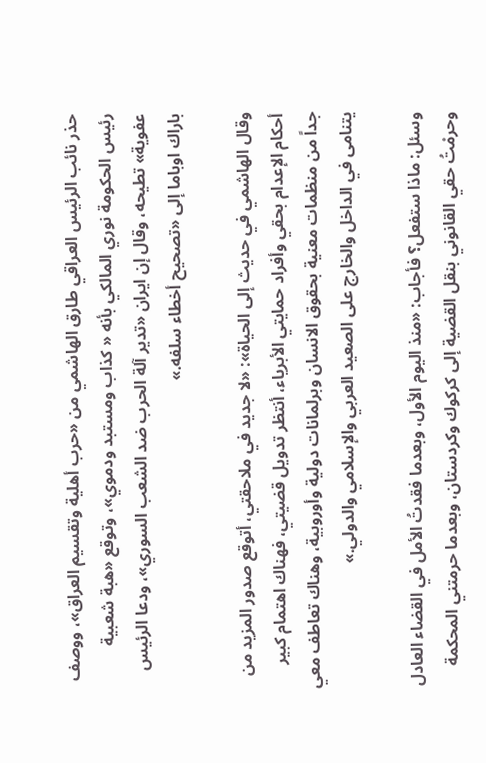حذر نائب الرئيس العراقي طارق الهاشمي من «حرب أهلية وتقسيم العراق»، ووصف رئيس الحكومة نوري المالكي بأنه « كذاب ومستبد ودموي»، وتوقع «هبة شعبية عفوية» تطيحه، وقال إن ايران «تدير آلة الحرب ضد الشعب السوري»، ودعا الرئيس باراك اوباما إلى «تصحيح أخطاء سلفه.»

وقال الهاشمي في حديث إلى الحياة»: «لا جديد في ملاحقتي، أتوقع صدور المزيد من أحكام الإعدام بحقي وأفراد حمايتي الأبرياء، أنتظر تدويل قضيتي، فهناك اهتمام كبير جداً من منظمات معنية بحقوق الانسان وبرلمانات دولية وأوروبية، وهناك تعاطف معي يتنامى في الداخل والخارج على الصعيد العربي والإسلامي والدولي.»

وسئل: ماذا ستفعل؟ فأجاب: «منذ اليوم الأول، وبعدما فقدتُ الأمل في القضاء العادل وحرمْتُ حقي القانوني بنقل القضية إلى كركوك وكردستان، وبعدما حرمتني المحكمة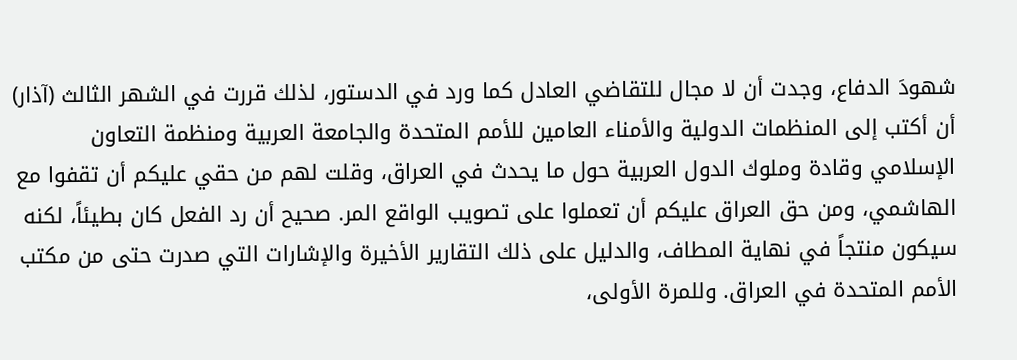شهودَ الدفاع، وجدت أن لا مجال للتقاضي العادل كما ورد في الدستور، لذلك قررت في الشهر الثالث (آذار) أن أكتب إلى المنظمات الدولية والأمناء العامين للأمم المتحدة والجامعة العربية ومنظمة التعاون الإسلامي وقادة وملوك الدول العربية حول ما يحدث في العراق، وقلت لهم من حقي عليكم أن تقفوا مع الهاشمي، ومن حق العراق عليكم أن تعملوا على تصويب الواقع المر. صحيح أن رد الفعل كان بطيئاً، لكنه سيكون منتجاً في نهاية المطاف، والدليل على ذلك التقارير الأخيرة والإشارات التي صدرت حتى من مكتب الأمم المتحدة في العراق. وللمرة الأولى،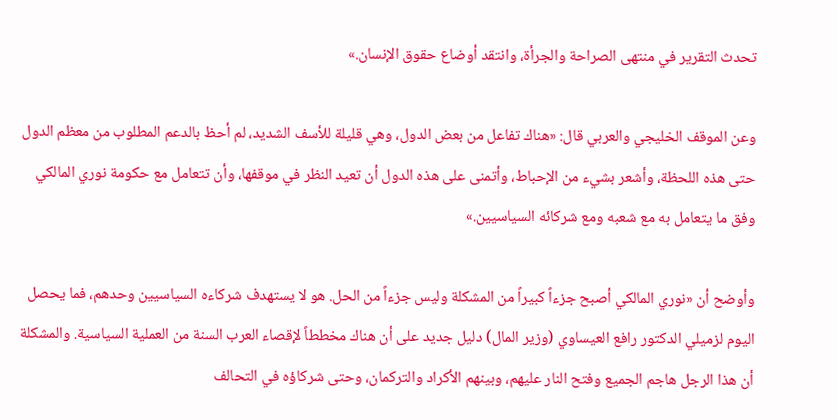تحدث التقرير في منتهى الصراحة والجرأة، وانتقد أوضاع حقوق الإنسان.»

وعن الموقف الخليجي والعربي قال: «هناك تفاعل من بعض الدول، وهي قليلة للأسف الشديد، لم أحظ بالدعم المطلوب من معظم الدول حتى هذه اللحظة، وأشعر بشيء من الإحباط، وأتمنى على هذه الدول أن تعيد النظر في موقفها، وأن تتعامل مع حكومة نوري المالكي وفق ما يتعامل به مع شعبه ومع شركائه السياسيين.»

وأوضح أن «نوري المالكي أصبح جزءاً كبيراً من المشكلة وليس جزءاً من الحل. هو لا يستهدف شركاءه السياسيين وحدهم، فما يحصل اليوم لزميلي الدكتور رافع العيساوي (وزير المال) دليل جديد على أن هناك مخططاً لإقصاء العرب السنة من العملية السياسية. والمشكلة أن هذا الرجل هاجم الجميع وفتح النار عليهم، وبينهم الأكراد والتركمان، وحتى شركاؤه في التحالف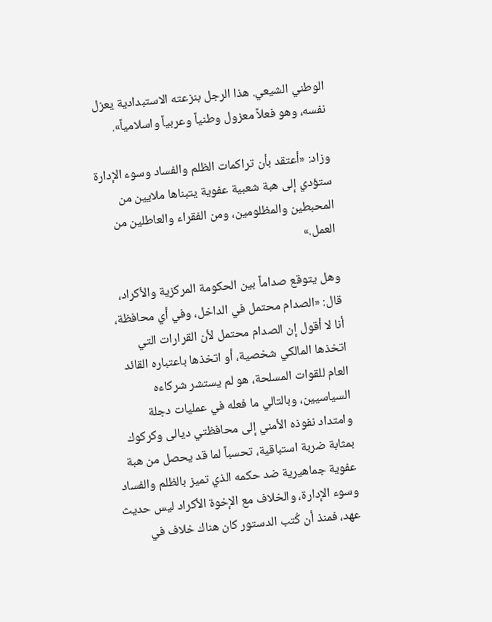الوطني الشيعي. هذا الرجل بنزعته الاستبدادية يعزل نفسه، وهو فعلاً معزول وطنياً وعربياً واسلامياً».

وزاد: «أعتقد بأن تراكمات الظلم والفساد وسوء الإدارة ستؤدي إلى هبة شعبية عفوية يتبناها ملايين من المحبطين والمظلومين، ومن الفقراء والعاطلين من العمل.»

وهل يتوقع صداماً بين الحكومة المركزية والأكراد، قال: «الصدام محتمل في الداخل، وفي أي محافظة، أنا لا أقول إن الصدام محتمل لأن القرارات التي اتخذها المالكي شخصية، أو اتخذها باعتباره القائد العام للقوات المسلحة، هو لم يستشر شركاءه السياسيين، وبالتالي ما فعله في عمليات دجلة وامتداد نفوذه الأمني إلى محافظتي ديالى وكركوك بمثابة ضربة استباقية، تحسباً لما قد يحصل من هبة عفوية جماهيرية ضد حكمه الذي تميز بالظلم والفساد وسوء الإدارة، والخلاف مع الإخوة الأكراد ليس حديث عهد، فمنذ أن كُتب الدستور كان هناك خلاف في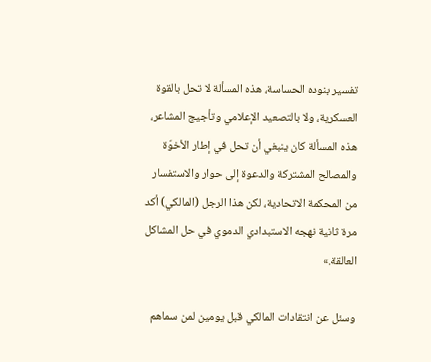تفسير بنوده الحساسة، هذه المسألة لا تحل بالقوة العسكرية، ولا بالتصعيد الإعلامي وتأجيج المشاعر، هذه المسألة كان ينبغي أن تحل في إطار الأخوّة والمصالح المشتركة والدعوة إلى حوار والاستفسار من المحكمة الاتحادية، لكن هذا الرجل (المالكي) أكد مرة ثانية نهجه الاستبدادي الدموي في حل المشاكل العالقة.»

وسئل عن انتقادات المالكي قبل يومين لمن سماهم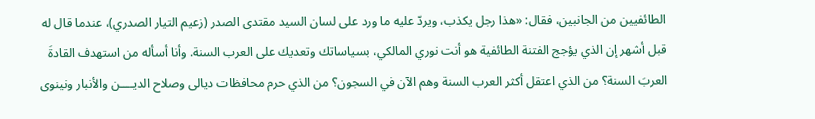الطائفيين من الجانبين، فقال: «هذا رجل يكذب، ويردّ عليه ما ورد على لسان السيد مقتدى الصدر (زعيم التيار الصدري)، عندما قال له قبل أشهر إن الذي يؤجج الفتنة الطائفية هو أنت نوري المالكي، بسياساتك وتعديك على العرب السنة. وأنا أسأله من استهدف القادةَ العربَ السنة؟ من الذي اعتقل أكثر العرب السنة وهم الآن في السجون؟ من الذي حرم محافظات ديالى وصلاح الديــــن والأنبار ونينوى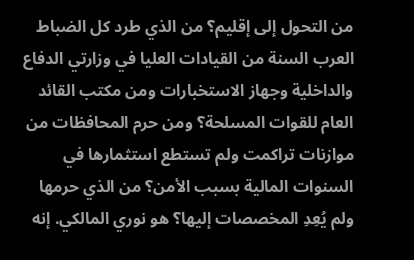من التحول إلى إقليم؟ من الذي طرد كل الضباط العرب السنة من القيادات العليا في وزارتي الدفاع والداخلية وجهاز الاستخبارات ومن مكتب القائد العام للقوات المسلحة؟ ومن حرم المحافظات من موازنات تراكمت ولم تستطع استثمارها في السنوات المالية بسبب الأمن؟ من الذي حرمها ولم يُعِدِ المخصصات إليها؟ هو نوري المالكي. إنه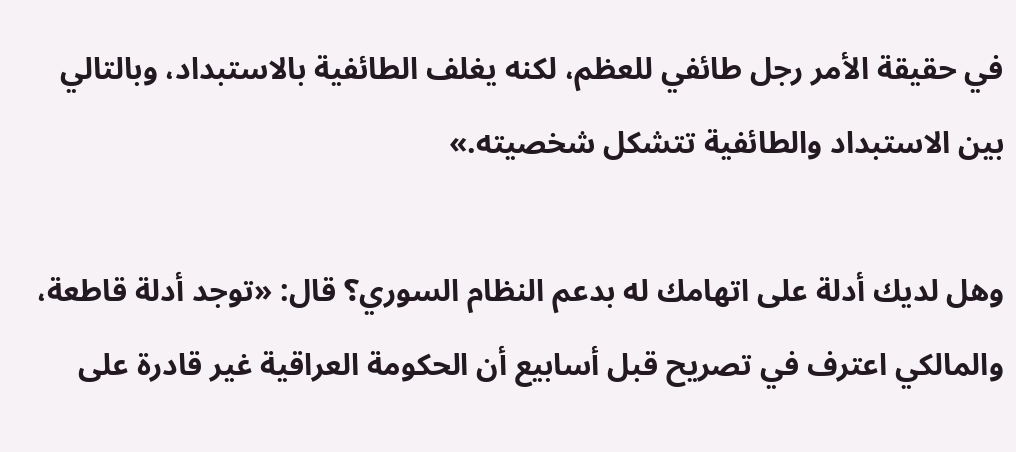في حقيقة الأمر رجل طائفي للعظم، لكنه يغلف الطائفية بالاستبداد، وبالتالي بين الاستبداد والطائفية تتشكل شخصيته.»

وهل لديك أدلة على اتهامك له بدعم النظام السوري؟ قال: «توجد أدلة قاطعة، والمالكي اعترف في تصريح قبل أسابيع أن الحكومة العراقية غير قادرة على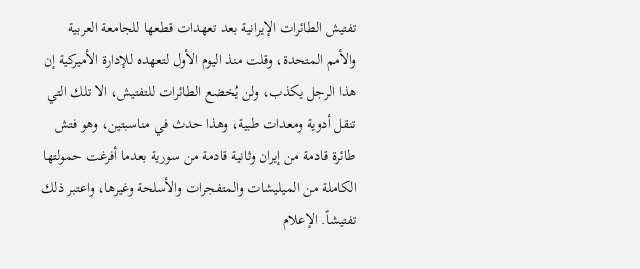تفتيش الطائرات الإيرانية بعد تعهدات قطعها للجامعة العربية والأمم المتحدة، وقلت منذ اليوم الأول لتعهده للإدارة الأميركية إن هذا الرجل يكذب، ولن يُخضع الطائرات للتفتيش، الا تلك التي تنقل أدوية ومعدات طبية، وهذا حدث في مناسبتين، وهو فتش طائرة قادمة من إيران وثانية قادمة من سورية بعدما أفرغت حمولتها الكاملة من الميليشات والمتفجرات والأسلحة وغيرها، واعتبر ذلك تفتيشاً. الإعلام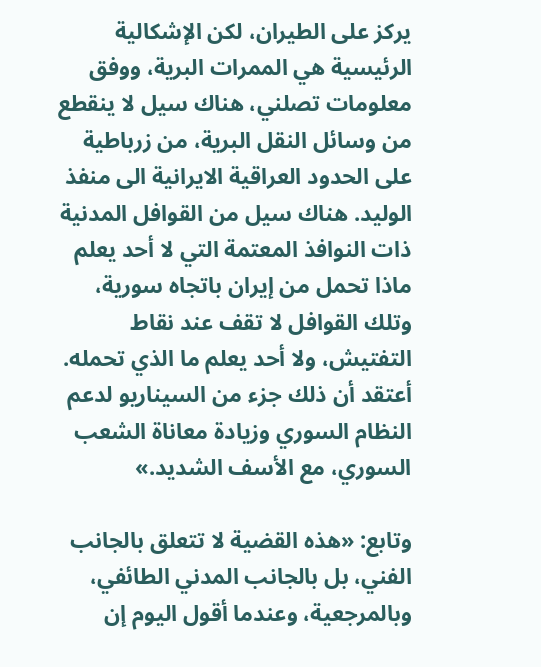يركز على الطيران، لكن الإشكالية الرئيسية هي الممرات البرية، ووفق معلومات تصلني، هناك سيل لا ينقطع من وسائل النقل البرية، من زرباطية على الحدود العراقية الايرانية الى منفذ الوليد. هناك سيل من القوافل المدنية ذات النوافذ المعتمة التي لا أحد يعلم ماذا تحمل من إيران باتجاه سورية، وتلك القوافل لا تقف عند نقاط التفتيش، ولا أحد يعلم ما الذي تحمله. أعتقد أن ذلك جزء من السيناريو لدعم النظام السوري وزيادة معاناة الشعب السوري، مع الأسف الشديد.»

وتابع: «هذه القضية لا تتعلق بالجانب الفني، بل بالجانب المدني الطائفي، وبالمرجعية، وعندما أقول اليوم إن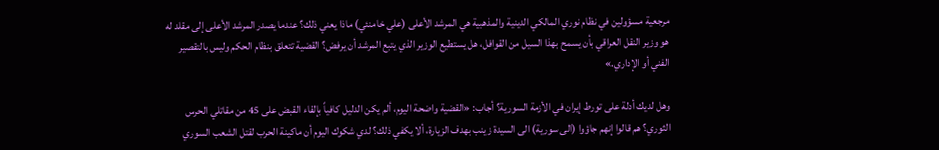مرجعية مسؤولين في نظام نوري المالكي الدينية والمذهبية هي المرشد الأعلى (علي خامنئي) ماذا يعني ذلك؟ عندما يصدر المرشد الأعلى إلى مقلد له هو وزير النقل العراقي بأن يسمح بهذا السيل من القوافل، هل يستطيع الوزير الذي يتبع المرشد أن يرفض؟ القضية تتعلق بنظام الحكم وليس بالتقصير الفني أو الإداري.»

وهل لديك أدلة على تورط إيران في الأزمة السورية؟ أجاب: «القضية واضحة اليوم، ألم يكن الدليل كافياً بإلقاء القبض على 45 من مقاتلي الحرس الثوري؟ هم قالوا إنهم جاؤوا (الى سورية) الى السيدة زينب بهدف الزيارة، ألا يكفي ذلك؟ لدي شكوك اليوم أن ماكينة الحرب لقتل الشعب السوري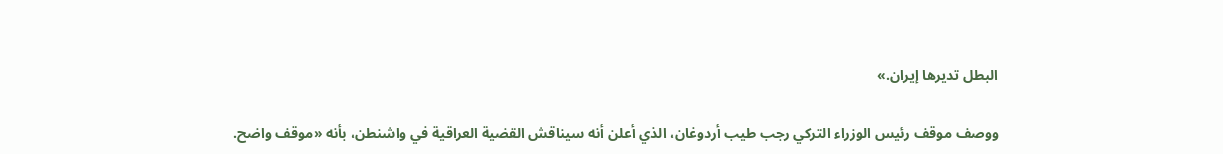البطل تديرها إيران.»

ووصف موقف رئيس الوزراء التركي رجب طيب أردوغان، الذي أعلن أنه سيناقش القضية العراقية في واشنطن، بأنه «موقف واضح.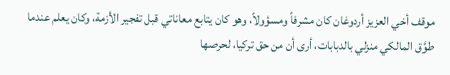موقف أخي العزيز أردوغان كان مشرفاً ومسؤولاً، وهو كان يتابع معاناتي قبل تفجير الأزمة، وكان يعلم عندما طوَّق المالكي منزلي بالدبابات، أرى أن من حق تركيا، لحرصها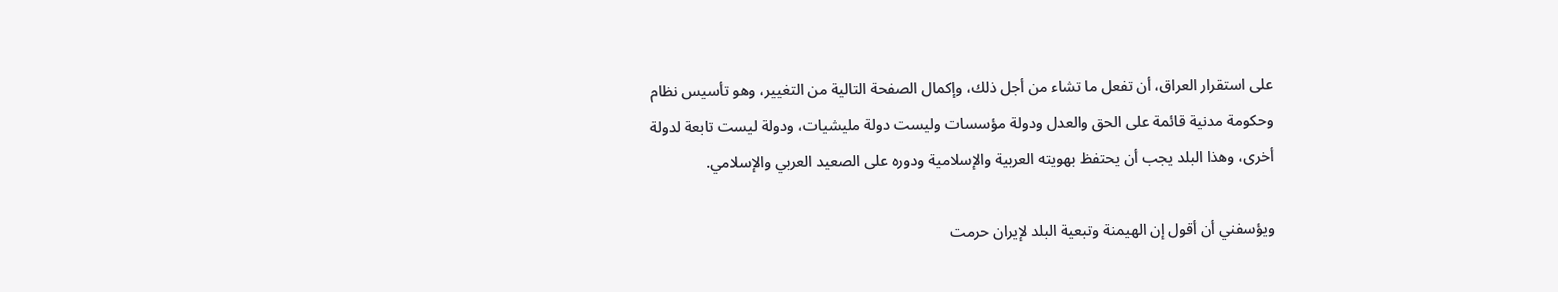على استقرار العراق، أن تفعل ما تشاء من أجل ذلك، وإكمال الصفحة التالية من التغيير، وهو تأسيس نظام وحكومة مدنية قائمة على الحق والعدل ودولة مؤسسات وليست دولة مليشيات، ودولة ليست تابعة لدولة أخرى، وهذا البلد يجب أن يحتفظ بهويته العربية والإسلامية ودوره على الصعيد العربي والإسلامي.

ويؤسفني أن أقول إن الهيمنة وتبعية البلد لإيران حرمت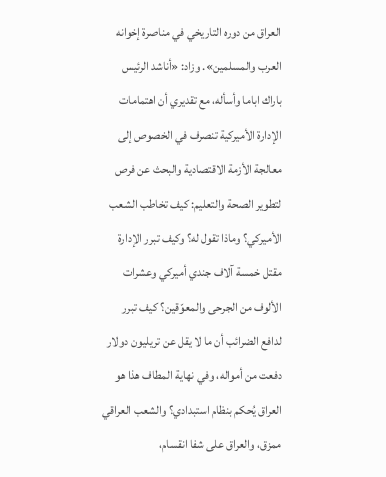العراق من دوره التاريخي في مناصرة إخوانه العرب والمسلمين». وزاد: «أناشد الرئيس باراك اباما وأسأله، مع تقديري أن اهتمامات الإدارة الأميركية تنصرف في الخصوص إلى معالجة الأزمة الاقتصادية والبحث عن فرص لتطوير الصحة والتعليم: كيف تخاطب الشعب الأميركي؟ وماذا تقول له؟ وكيف تبرر الإدارة مقتل خمسة آلاف جندي أميركي وعشرات الألوف من الجرحى والمعوّقين؟ كيف تبرر لدافع الضرائب أن ما لا يقل عن تريليون دولار دفعت من أمواله، وفي نهاية المطاف هذا هو العراق يُحكم بنظام استبدادي؟ والشعب العراقي ممزق، والعراق على شفا انقسام،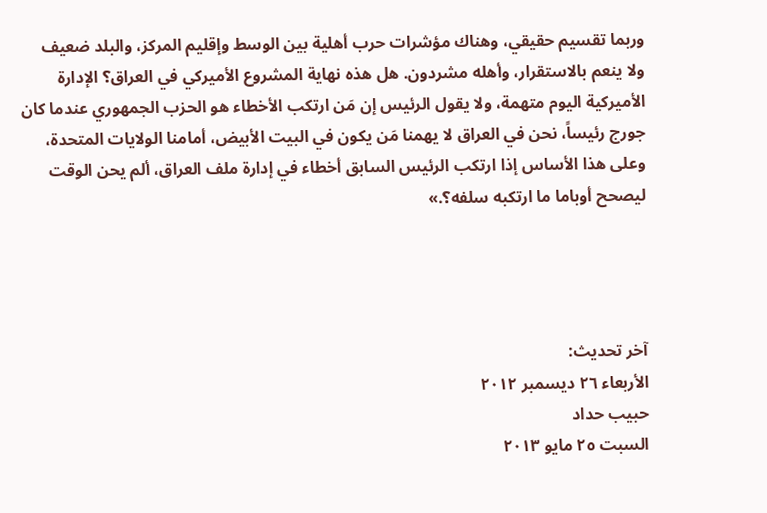وربما تقسيم حقيقي، وهناك مؤشرات حرب أهلية بين الوسط وإقليم المركز، والبلد ضعيف ولا ينعم بالاستقرار، وأهله مشردون. هل هذه نهاية المشروع الأميركي في العراق؟ الإدارة الأميركية اليوم متهمة، ولا يقول الرئيس إن مَن ارتكب الأخطاء هو الحزب الجمهوري عندما كان جورج رئيساً، نحن في العراق لا يهمنا مَن يكون في البيت الأبيض، أمامنا الولايات المتحدة، وعلى هذا الأساس إذا ارتكب الرئيس السابق أخطاء في إدارة ملف العراق، ألم يحن الوقت ليصحح أوباما ما ارتكبه سلفه؟.»




آخر تحديث:
الأربعاء ٢٦ ديسمبر ٢٠١٢
حبيب حداد
السبت ٢٥ مايو ٢٠١٣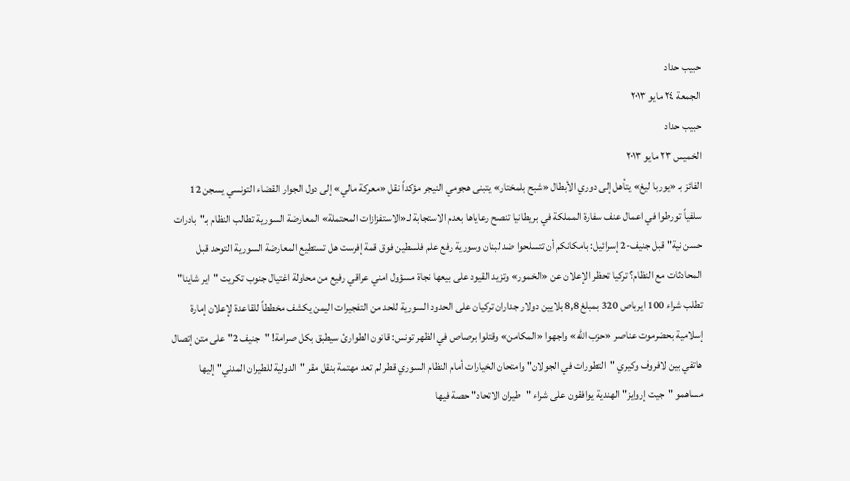حبيب حداد
الجمعة ٢٤ مايو ٢٠١٣
حبيب حداد
الخميس ٢٣ مايو ٢٠١٣
الفائز بـ «يوربا ليغ» يتأهل إلى دوري الأبطال «شبح بلمختار» يتبنى هجومي النيجر مؤكداً نقل «معركة مالي» إلى دول الجوار القضاء التونسي يسجن 12 سلفياً تورطوا في اعمال عنف سفارة المملكة في بريطانيا تنصح رعاياها بعدم الاستجابة لـ«الاستفزازات المحتملة» المعارضة السورية تطالب النظام بـ"بادرات حسن نية" قبل جنيف-2 إسرائيل: بامكانكم أن تتسلحوا ضد لبنان وسورية رفع علم فلسطين فوق قمة إفرست هل تستطيع المعارضة السورية التوحد قبل المحادثات مع النظام؟ تركيا تحظر الإعلان عن «الخمور» وتزيد القيود على بيعها نجاة مسؤول امني عراقي رفيع من محاولة اغتيال جنوب تكريت "اير شاينا" تطلب شراء 100 ايرباص 320 بمبلغ 8,8 بلايين دولار جداران تركيان على الحدود السورية للحد من التفجيرات اليمن يكشف مخططاً للقاعدة لإعلان إمارة إسلامية بحضرموت عناصر «حزب الله» واجهوا «المكامن» وقتلوا برصاص في الظهر تونس: قانون الطوارئ سيطبق بكل صرامة! "جنيف 2" على متن إتصال هاتفي بين لافروف وكيري "التطورات في الجولان" وامتحان الخيارات أمام النظام السوري قطر لم تعد مهتمة بنقل مقر "الدولية للطيران المدني" إليها مساهمو "جيت إروايز" الهندية يوافقون على شراء "طيران الاتحاد" حصة فيها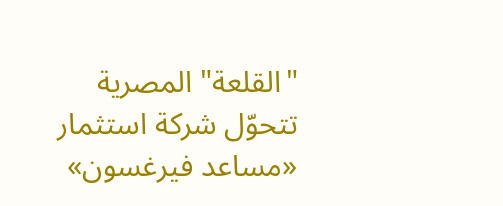"القلعة" المصرية تتحوّل شركة استثمار «مساعد فيرغسون»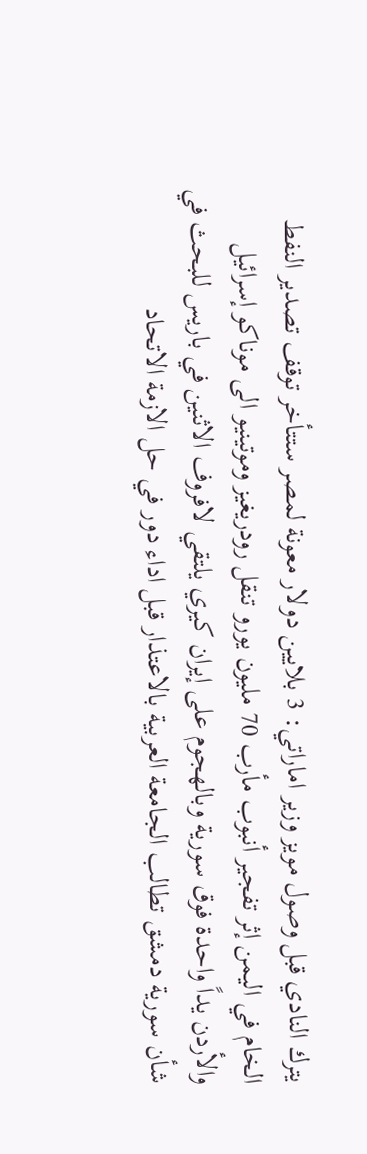يترك النادي قبل وصول مويز وزير اماراتي: 3 بلايين دولار معونة لمصر ستتأخر توقف تصدير النفط الخام في اليمن إثر تفجير أنبوب مأرب 70 مليون يورو تنقل رودريغيز وموتينيو الى موناكو إسرائيل والأردن يداً واحدة فوق سورية وبالهجوم على إيران كيري يلتقي لافروف الاثنين في باريس للبحث في شأن سورية دمشق تطالب الجامعة العربية بالاعتذار قبل اداء دور في حل الازمة الاتحاد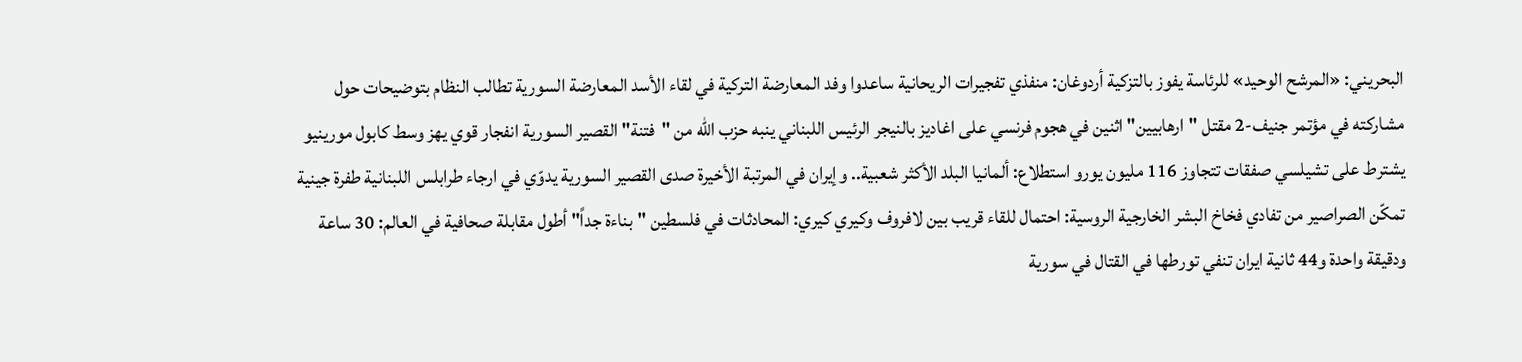البحريني: «المرشح الوحيد» للرئاسة يفوز بالتزكية أردوغان: منفذي تفجيرات الريحانية ساعدوا وفد المعارضة التركية في لقاء الأسد المعارضة السورية تطالب النظام بتوضيحات حول مشاركته في مؤتمر جنيف-2 مقتل "ارهابيين" اثنين في هجوم فرنسي على اغاديز بالنيجر الرئيس اللبناني ينبه حزب الله من "فتنة" القصير السورية انفجار قوي يهز وسط كابول مورينيو يشترط على تشيلسي صفقات تتجاوز 116 مليون يورو استطلاع: ألمانيا البلد الأكثر شعبية.. وإيران في المرتبة الأخيرة صدى القصير السورية يدوّي في ارجاء طرابلس اللبنانية طفرة جينية تمكّن الصراصير من تفادي فخاخ البشر الخارجية الروسية: احتمال للقاء قريب بين لافروف وكيري كيري: المحادثات في فلسطين "بناءة جداً" أطول مقابلة صحافية في العالم: 30 ساعة ودقيقة واحدة و44 ثانية ايران تنفي تورطها في القتال في سورية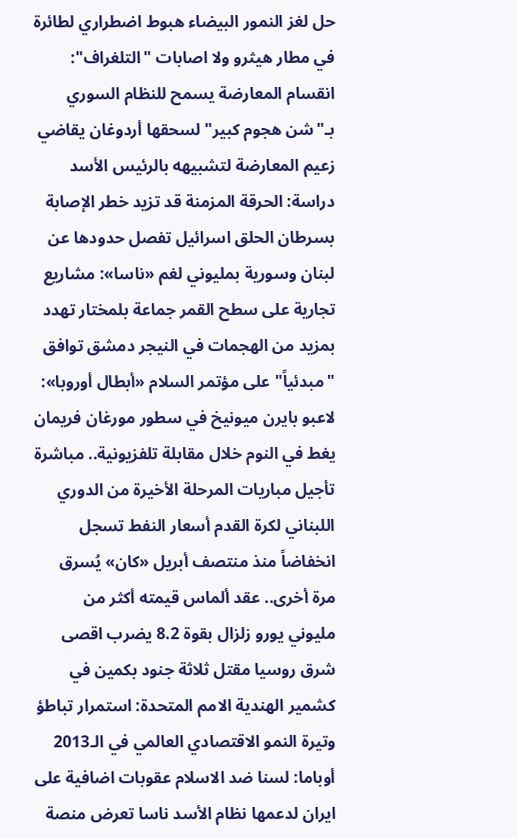حل لغز النمور البيضاء هبوط اضطراري لطائرة في مطار هيثرو ولا اصابات "التلغراف": انقسام المعارضة يسمح للنظام السوري بـ"شن هجوم كبير" لسحقها أردوغان يقاضي زعيم المعارضة لتشبيهه بالرئيس الأسد دراسة: الحرقة المزمنة قد تزيد خطر الإصابة بسرطان الحلق اسرائيل تفصل حدودها عن لبنان وسورية بمليوني لغم «ناسا»: مشاريع تجارية على سطح القمر جماعة بلمختار تهدد بمزيد من الهجمات في النيجر دمشق توافق "مبدئياً" على مؤتمر السلام «أبطال أوروبا»: لاعبو بايرن ميونيخ في سطور مورغان فريمان يغط في النوم خلال مقابلة تلفزيونية.. مباشرة تأجيل مباريات المرحلة الأخيرة من الدوري اللبناني لكرة القدم أسعار النفط تسجل انخفاضاً منذ منتصف أبريل «كان» يُسرق مرة أخرى.. عقد ألماس قيمته أكثر من مليوني يورو زلزال بقوة 8.2 يضرب اقصى شرق روسيا مقتل ثلاثة جنود بكمين في كشمير الهندية الامم المتحدة: استمرار تباطؤ وتيرة النمو الاقتصادي العالمي في الـ2013 أوباما: لسنا ضد الاسلام عقوبات اضافية على ايران لدعمها نظام الأسد ناسا تعرض منصة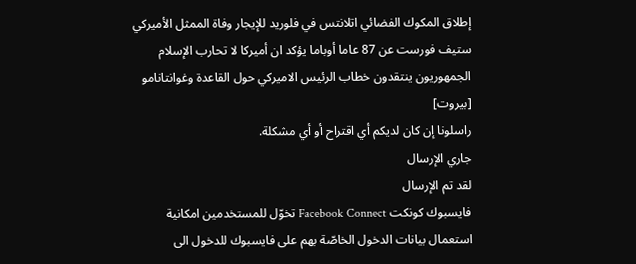إطلاق المكوك الفضائي اتلانتس في فلوريد للإيجار وفاة الممثل الأميركي ستيف فورست عن 87 عاما أوباما يؤكد ان أميركا لا تحارب الإسلام الجمهوريون ينتقدون خطاب الرئيس الاميركي حول القاعدة وغوانتانامو
[بيروت]
راسلونا إن كان لديكم أي اقتراح أو أي مشكلة.
جاري الإرسال
لقد تم الإرسال
فايسبوك كونكت Facebook Connect تخوّل للمستخدمين امكانية استعمال بيانات الدخول الخاصّة بهم على فايسبوك للدخول الى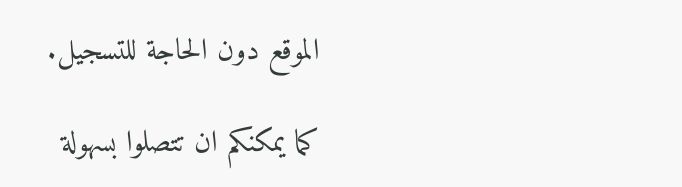الموقع دون الحاجة للتسجيل.

كما يمكنكم ان تتصلوا بسهولة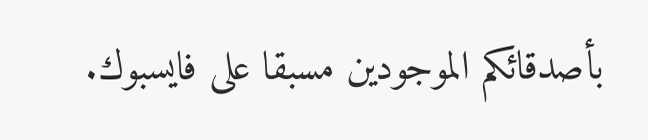بأصدقائكم الموجودين مسبقا على فايسبوك.